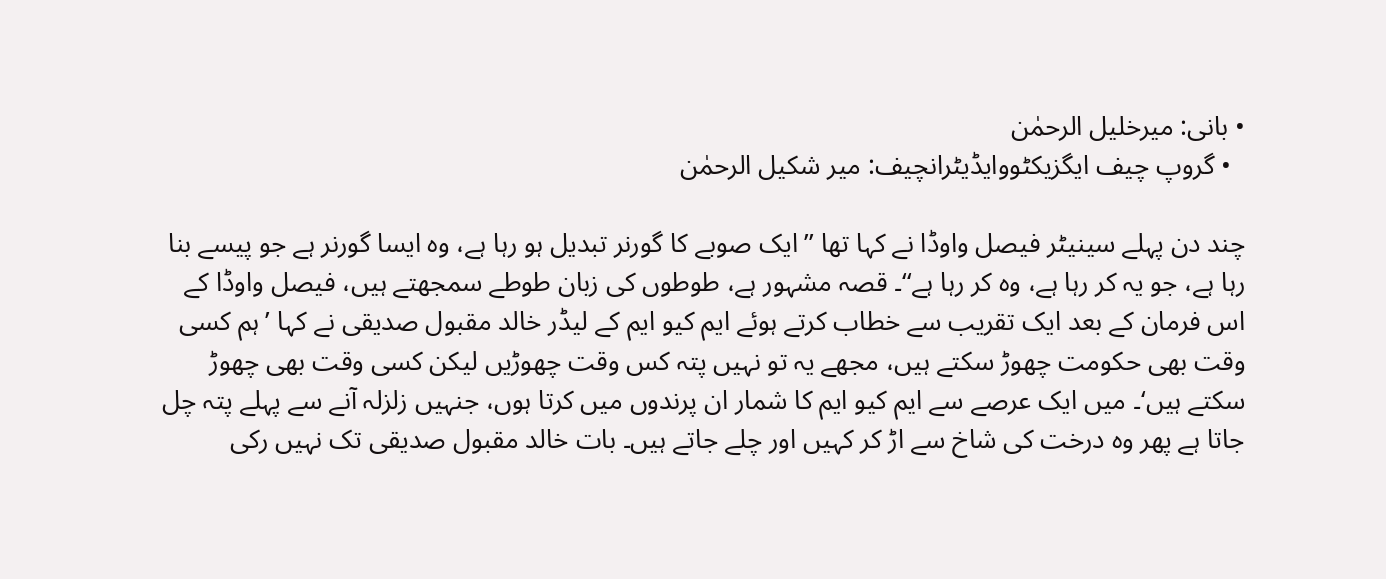• بانی: میرخلیل الرحمٰن
  • گروپ چیف ایگزیکٹووایڈیٹرانچیف: میر شکیل الرحمٰن

چند دن پہلے سینیٹر فیصل واوڈا نے کہا تھا ’’ایک صوبے کا گورنر تبدیل ہو رہا ہے، وہ ایسا گورنر ہے جو پیسے بنا رہا ہے، جو یہ کر رہا ہے، وہ کر رہا ہے‘‘۔ قصہ مشہور ہے، طوطوں کی زبان طوطے سمجھتے ہیں، فیصل واوڈا کے اس فرمان کے بعد ایک تقریب سے خطاب کرتے ہوئے ایم کیو ایم کے لیڈر خالد مقبول صدیقی نے کہا ’ہم کسی وقت بھی حکومت چھوڑ سکتے ہیں، مجھے یہ تو نہیں پتہ کس وقت چھوڑیں لیکن کسی وقت بھی چھوڑ سکتے ہیں‘۔ میں ایک عرصے سے ایم کیو ایم کا شمار ان پرندوں میں کرتا ہوں، جنہیں زلزلہ آنے سے پہلے پتہ چل جاتا ہے پھر وہ درخت کی شاخ سے اڑ کر کہیں اور چلے جاتے ہیں۔ بات خالد مقبول صدیقی تک نہیں رکی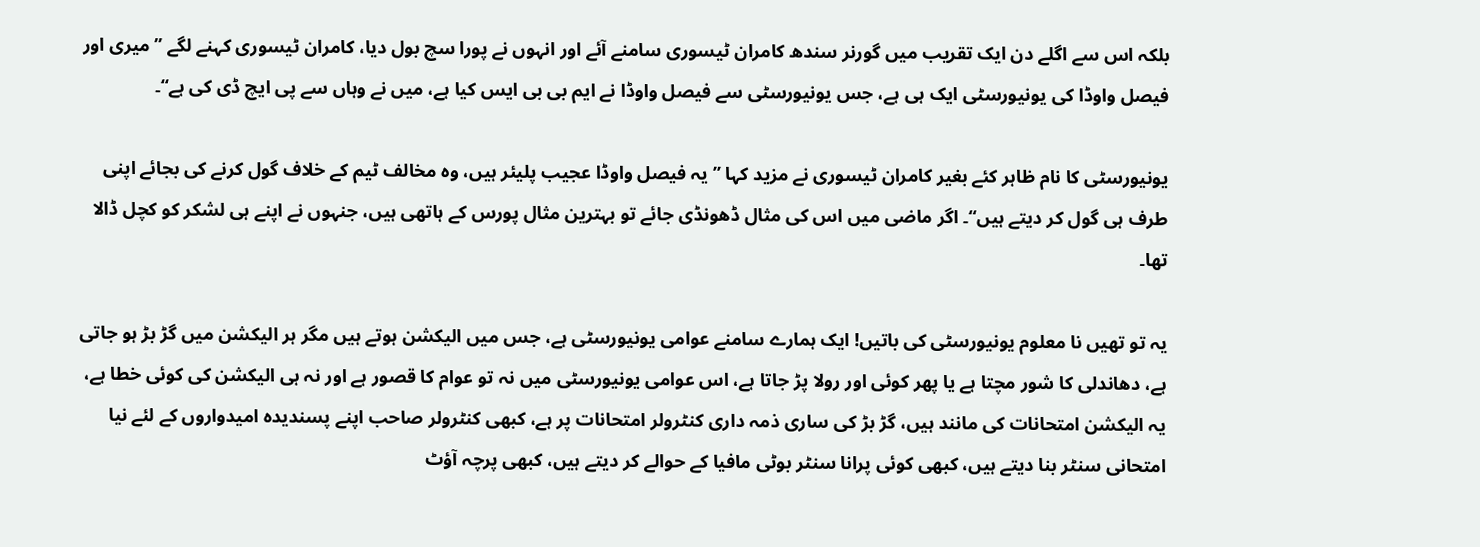بلکہ اس سے اگلے دن ایک تقریب میں گورنر سندھ کامران ٹیسوری سامنے آئے اور انہوں نے پورا سچ بول دیا، کامران ٹیسوری کہنے لگے ’’ میری اور فیصل واوڈا کی یونیورسٹی ایک ہی ہے، جس یونیورسٹی سے فیصل واوڈا نے ایم بی بی ایس کیا ہے، میں نے وہاں سے پی ایچ ڈی کی ہے‘‘۔

یونیورسٹی کا نام ظاہر کئے بغیر کامران ٹیسوری نے مزید کہا ’’یہ فیصل واوڈا عجیب پلیئر ہیں، وہ مخالف ٹیم کے خلاف گول کرنے کی بجائے اپنی طرف ہی گول کر دیتے ہیں‘‘۔ اگر ماضی میں اس کی مثال ڈھونڈی جائے تو بہترین مثال پورس کے ہاتھی ہیں، جنہوں نے اپنے ہی لشکر کو کچل ڈالا تھا۔

یہ تو تھیں نا معلوم یونیورسٹی کی باتیں! ایک ہمارے سامنے عوامی یونیورسٹی ہے، جس میں الیکشن ہوتے ہیں مگر ہر الیکشن میں گڑ بڑ ہو جاتی ہے، دھاندلی کا شور مچتا ہے یا پھر کوئی اور رولا پڑ جاتا ہے، اس عوامی یونیورسٹی میں نہ تو عوام کا قصور ہے اور نہ ہی الیکشن کی کوئی خطا ہے، یہ الیکشن امتحانات کی مانند ہیں، گڑ بڑ کی ساری ذمہ داری کنٹرولر امتحانات پر ہے، کبھی کنٹرولر صاحب اپنے پسندیدہ امیدواروں کے لئے نیا امتحانی سنٹر بنا دیتے ہیں، کبھی کوئی پرانا سنٹر بوٹی مافیا کے حوالے کر دیتے ہیں، کبھی پرچہ آؤٹ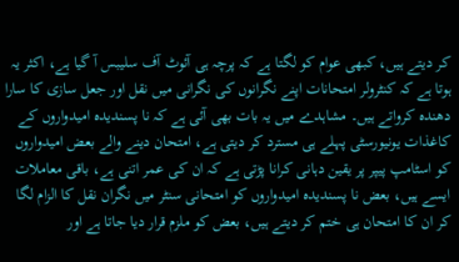کر دیتے ہیں، کبھی عوام کو لگتا ہے کہ پرچہ ہی آئوٹ آف سلیبس آ گیا ہے، اکثر یہ ہوتا ہے کہ کنٹرولر امتحانات اپنے نگرانوں کی نگرانی میں نقل اور جعل سازی کا سارا دھندہ کرواتے ہیں۔ مشاہدے میں یہ بات بھی آئی ہے کہ نا پسندیدہ امیدواروں کے کاغذات یونیورسٹی پہلے ہی مسترد کر دیتی ہے، امتحان دینے والے بعض امیدواروں کو اسٹامپ پیپر پر یقین دہانی کرانا پڑتی ہے کہ ان کی عمر اتنی ہے، باقی معاملات ایسے ہیں، بعض نا پسندیدہ امیدواروں کو امتحانی سنٹر میں نگران نقل کا الزام لگا کر ان کا امتحان ہی ختم کر دیتے ہیں، بعض کو ملزم قرار دیا جاتا ہے اور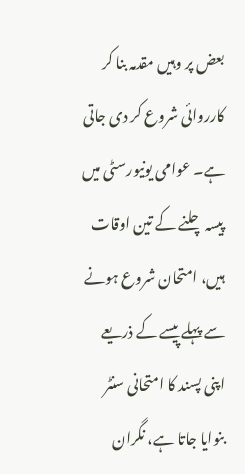بعض پر وہیں مقدمہ بنا کر کارروائی شروع کر دی جاتی ہے۔ عوامی یونیورسٹی میں پیسہ چلنے کے تین اوقات ہیں، امتحان شروع ہونے سے پہلے پیسے کے ذریعے اپنی پسند کا امتحانی سنٹر بنوایا جاتا ہے، نگران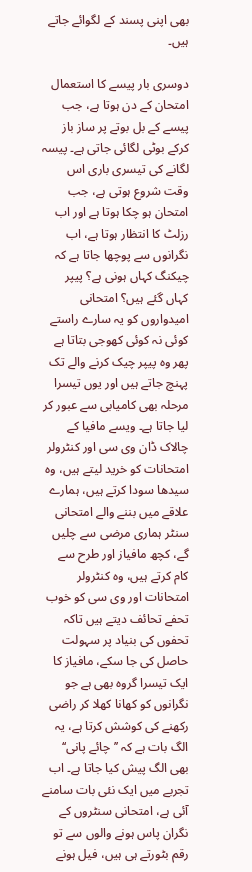بھی اپنی پسند کے لگوائے جاتے ہیں۔

دوسری بار پیسے کا استعمال امتحان کے دن ہوتا ہے، جب پیسے کے بل بوتے پر ساز باز کرکے بوٹی لگائی جاتی ہے۔ پیسہ لگانے کی تیسری باری اس وقت شروع ہوتی ہے، جب امتحان ہو چکا ہوتا ہے اور اب رزلٹ کا انتظار ہوتا ہے، اب نگرانوں سے پوچھا جاتا ہے کہ چیکنگ کہاں ہونی ہے؟ پیپر کہاں گئے ہیں؟ امتحانی امیدواروں کو یہ سارے راستے کوئی نہ کوئی کھوجی بتاتا ہے پھر وہ پیپر چیک کرنے والے تک پہنچ جاتے ہیں اور یوں تیسرا مرحلہ بھی کامیابی سے عبور کر لیا جاتا ہے۔ ویسے مافیا کے چالاک ڈان وی سی اور کنٹرولر امتحانات کو خرید لیتے ہیں، وہ سیدھا سودا کرتے ہیں، ہمارے علاقے میں بننے والے امتحانی سنٹر ہماری مرضی سے چلیں گے، کچھ مافیاز اور طرح سے کام کرتے ہیں، وہ کنٹرولر امتحانات اور وی سی کو خوب تحفے تحائف دیتے ہیں تاکہ تحفوں کی بنیاد پر سہولت حاصل کی جا سکے، مافیاز کا ایک تیسرا گروہ بھی ہے جو نگرانوں کو کھانا کھلا کر راضی رکھنے کی کوشش کرتا ہے، یہ الگ بات ہے کہ ’’چائے پانی‘‘ بھی الگ پیش کیا جاتا ہے۔ اب تجربے میں ایک نئی بات سامنے آئی ہے، امتحانی سنٹروں کے نگران پاس ہونے والوں سے تو رقم بٹورتے ہی ہیں، فیل ہونے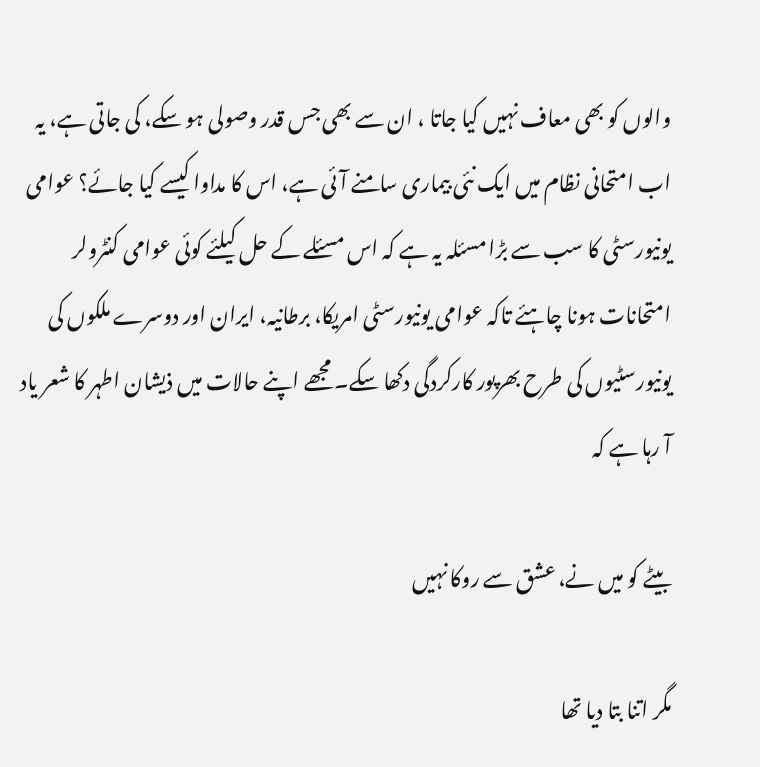والوں کو بھی معاف نہیں کیا جاتا ، ان سے بھی جس قدر وصولی ہو سکے، کی جاتی ہے، یہ اب امتحانی نظام میں ایک نئی بیماری سامنے آئی ہے، اس کا مداوا کیسے کیا جائے؟ عوامی یونیورسٹی کا سب سے بڑا مسئلہ یہ ہے کہ اس مسئلے کے حل کیلئے کوئی عوامی کنٹرولر امتحانات ہونا چاہئے تاکہ عوامی یونیورسٹی امریکا، برطانیہ، ایران اور دوسرے ملکوں کی یونیورسٹیوں کی طرح بھرپور کارکردگی دکھا سکے۔ مجھے اپنے حالات میں ذیشان اطہر کا شعر یاد آ رہا ہے کہ

بیٹے کو میں نے، عشق سے روکا نہیں

مگر اتنا بتا دیا تھا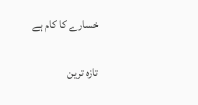خسارے کا کام ہے

تازہ ترین